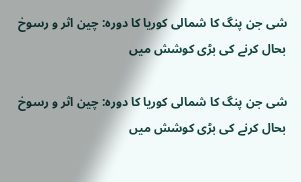شی جن پنگ کا شمالی کوریا کا دورہ: چین اثر و رسوخ بحال کرنے کی بڑی کوشش میں

شی جن پنگ کا شمالی کوریا کا دورہ: چین اثر و رسوخ بحال کرنے کی بڑی کوشش میں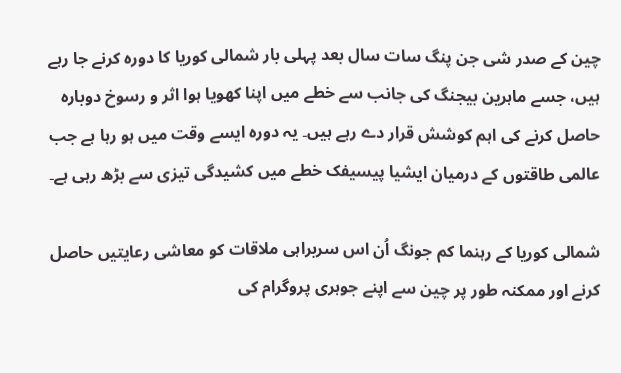چین کے صدر شی جن پنگ سات سال بعد پہلی بار شمالی کوریا کا دورہ کرنے جا رہے ہیں، جسے ماہرین بیجنگ کی جانب سے خطے میں اپنا کھویا ہوا اثر و رسوخ دوبارہ حاصل کرنے کی اہم کوشش قرار دے رہے ہیں۔ یہ دورہ ایسے وقت میں ہو رہا ہے جب عالمی طاقتوں کے درمیان ایشیا پیسیفک خطے میں کشیدگی تیزی سے بڑھ رہی ہے۔

شمالی کوریا کے رہنما کم جونگ اُن اس سربراہی ملاقات کو معاشی رعایتیں حاصل کرنے اور ممکنہ طور پر چین سے اپنے جوہری پروگرام کی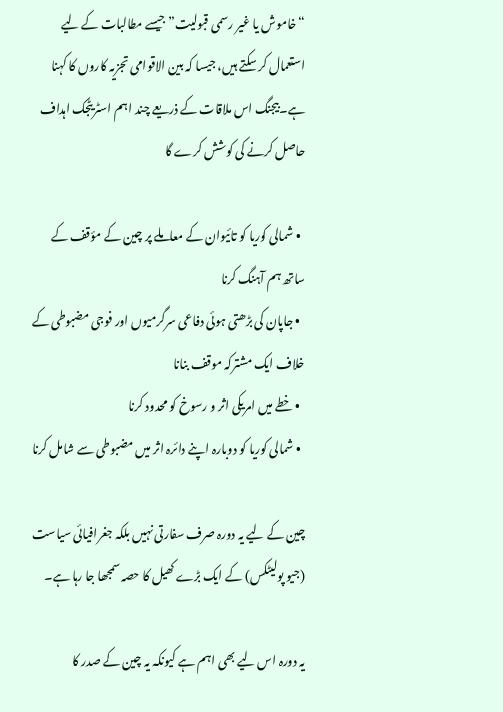“خاموش یا غیر رسمی قبولیت” جیسے مطالبات کے لیے استعمال کر سکتے ہیں، جیسا کہ بین الاقوامی تجزیہ کاروں کا کہنا ہے۔بیجنگ اس ملاقات کے ذریعے چند اہم اسٹریٹجک اہداف حاصل کرنے کی کوشش کرے گا

  • شمالی کوریا کو تائیوان کے معاملے پر چین کے مؤقف کے ساتھ ہم آہنگ کرنا
  • جاپان کی بڑھتی ہوئی دفاعی سرگرمیوں اور فوجی مضبوطی کے خلاف ایک مشترکہ موقف بنانا
  • خطے میں امریکی اثر و رسوخ کو محدود کرنا
  • شمالی کوریا کو دوبارہ اپنے دائرہ اثر میں مضبوطی سے شامل کرنا

چین کے لیے یہ دورہ صرف سفارتی نہیں بلکہ جغرافیائی سیاست (جیو پولیٹکس) کے ایک بڑے کھیل کا حصہ سمجھا جا رہا ہے۔

یہ دورہ اس لیے بھی اہم ہے کیونکہ یہ چین کے صدر کا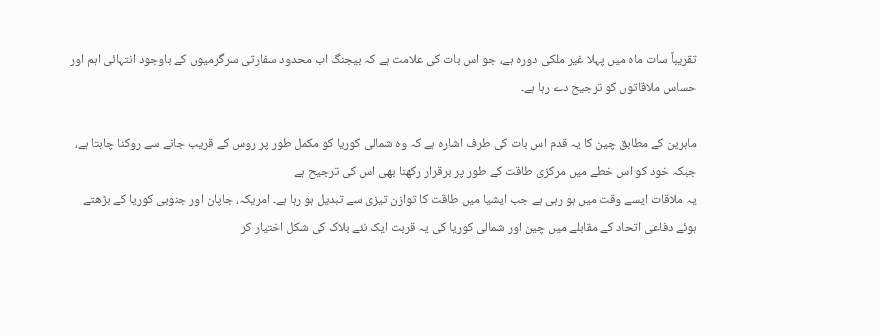تقریباً سات ماہ میں پہلا غیر ملکی دورہ ہے، جو اس بات کی علامت ہے کہ بیجنگ اب محدود سفارتی سرگرمیوں کے باوجود انتہائی اہم اور حساس ملاقاتوں کو ترجیح دے رہا ہے۔

ماہرین کے مطابق چین کا یہ قدم اس بات کی طرف اشارہ ہے کہ وہ شمالی کوریا کو مکمل طور پر روس کے قریب جانے سے روکنا چاہتا ہے، جبکہ خود کو اس خطے میں مرکزی طاقت کے طور پر برقرار رکھنا بھی اس کی ترجیح ہے
یہ ملاقات ایسے وقت میں ہو رہی ہے جب ایشیا میں طاقت کا توازن تیزی سے تبدیل ہو رہا ہے۔ امریکہ، جاپان اور جنوبی کوریا کے بڑھتے ہوئے دفاعی اتحاد کے مقابلے میں چین اور شمالی کوریا کی یہ قربت ایک نئے بلاک کی شکل اختیار کر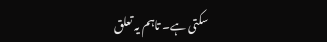سکتی ہے۔ تاہم یہ تعلق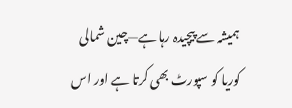ہمیشہ سے پیچیدہ رہا ہے—چین شمالی کوریا کو سپورٹ بھی کرتا ہے اور اس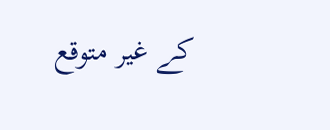کے غیر متوقع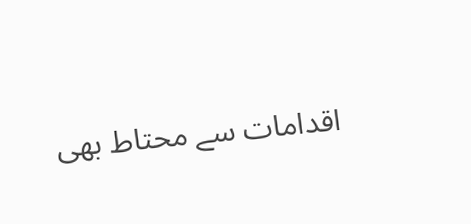اقدامات سے محتاط بھی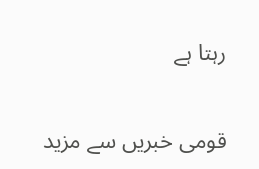رہتا ہے

قومی خبریں سے مزید